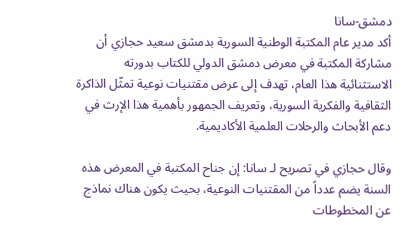دمشق-سانا
أكد مدير عام المكتبة الوطنية السورية بدمشق سعيد حجازي أن مشاركة المكتبة في معرض دمشق الدولي للكتاب بدورته الاستثنائية هذا العام، تهدف إلى عرض مقتنيات نوعية تمثّل الذاكرة الثقافية والفكرية السورية، وتعريف الجمهور بأهمية هذا الإرث في دعم الأبحاث والرحلات العلمية الأكاديمية.

وقال حجازي في تصريح لـ سانا: إن جناح المكتبة في المعرض هذه السنة يضم عدداً من المقتنيات النوعية، بحيث يكون هناك نماذج عن المخطوطات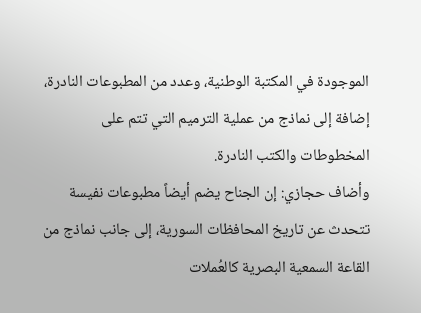الموجودة في المكتبة الوطنية، وعدد من المطبوعات النادرة، إضافة إلى نماذج من عملية الترميم التي تتم على المخطوطات والكتب النادرة.
وأضاف حجازي: إن الجناح يضم أيضاً مطبوعات نفيسة تتحدث عن تاريخ المحافظات السورية، إلى جانب نماذج من القاعة السمعية البصرية كالعُملات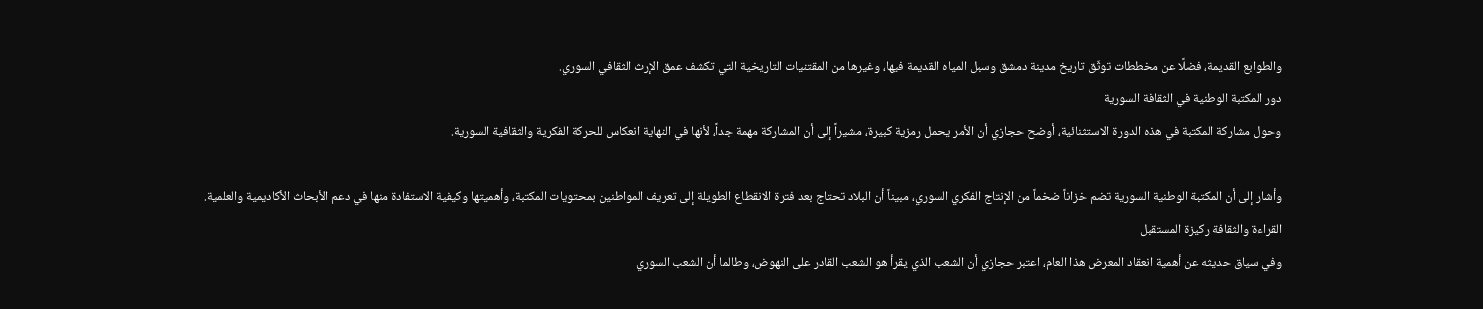والطوابع القديمة، فضلًا عن مخططات توثّق تاريخ مدينة دمشق وسبل المياه القديمة فيها، وغيرها من المقتنيات التاريخية التي تكشف عمق الإرث الثقافي السوري.
دور المكتبة الوطنية في الثقافة السورية
وحول مشاركة المكتبة في هذه الدورة الاستثنائية، أوضح حجازي أن الأمر يحمل رمزية كبيرة، مشيراً إلى أن المشاركة مهمة جداً، لأنها في النهاية انعكاس للحركة الفكرية والثقافية السورية.

وأشار إلى أن المكتبة الوطنية السورية تضم خزاناً ضخماً من الإنتاج الفكري السوري، مبيناً أن البلاد تحتاج بعد فترة الانقطاع الطويلة إلى تعريف المواطنين بمحتويات المكتبة، وأهميتها وكيفية الاستفادة منها في دعم الأبحاث الأكاديمية والعلمية.
القراءة والثقافة ركيزة المستقبل
وفي سياق حديثه عن أهمية انعقاد المعرض هذا العام، اعتبر حجازي أن الشعب الذي يقرأ هو الشعب القادر على النهوض، وطالما أن الشعب السوري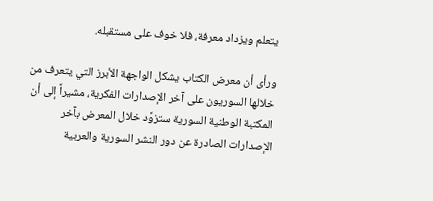يتعلم ويزداد معرفة، فلا خوف على مستقبله.

ورأى أن معرض الكتاب يشكل الواجهة الأبرز التي يتعرف من خلالها السوريون على آخر الإصدارات الفكرية، مشيراً إلى أن المكتبة الوطنية السورية ستزوَّد خلال المعرض بآخر الإصدارات الصادرة عن دور النشر السورية والعربية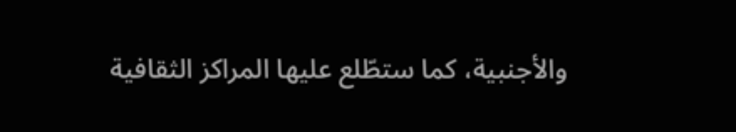والأجنبية، كما ستطّلع عليها المراكز الثقافية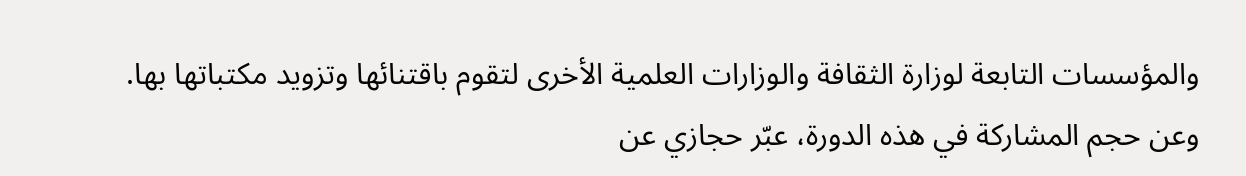والمؤسسات التابعة لوزارة الثقافة والوزارات العلمية الأخرى لتقوم باقتنائها وتزويد مكتباتها بها.
وعن حجم المشاركة في هذه الدورة، عبّر حجازي عن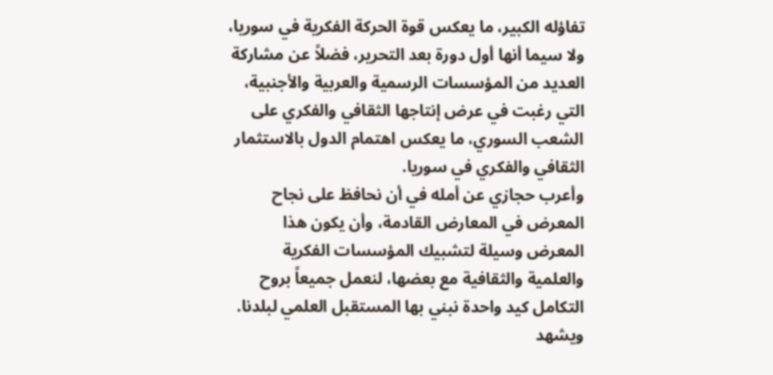تفاؤله الكبير، ما يعكس قوة الحركة الفكرية في سوريا، ولا سيما أنها أول دورة بعد التحرير، فضلاً عن مشاركة العديد من المؤسسات الرسمية والعربية والأجنبية، التي رغبت في عرض إنتاجها الثقافي والفكري على الشعب السوري، ما يعكس اهتمام الدول بالاستثمار الثقافي والفكري في سوريا.
وأعرب حجازي عن أمله في أن نحافظ على نجاح المعرض في المعارض القادمة، وأن يكون هذا المعرض وسيلة لتشبيك المؤسسات الفكرية والعلمية والثقافية مع بعضها، لنعمل جميعاً بروح التكامل كيد واحدة نبني بها المستقبل العلمي لبلدنا.
ويشهد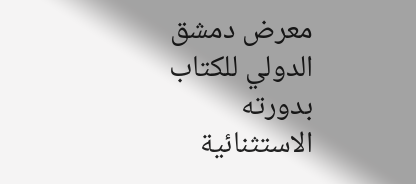معرض دمشق الدولي للكتاب بدورته الاستثنائية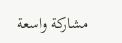مشاركة واسعة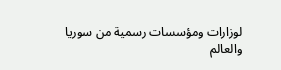لوزارات ومؤسسات رسمية من سوريا والعالم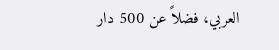العربي، فضلاً عن 500 دار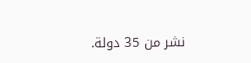نشر من 35 دولة.